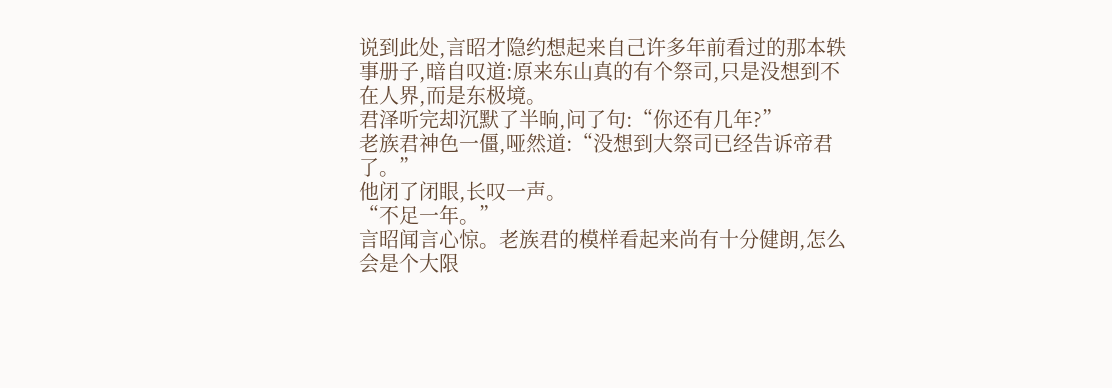说到此处,言昭才隐约想起来自己许多年前看过的那本轶事册子,暗自叹道:原来东山真的有个祭司,只是没想到不在人界,而是东极境。
君泽听完却沉默了半晌,问了句:“你还有几年?”
老族君神色一僵,哑然道:“没想到大祭司已经告诉帝君了。”
他闭了闭眼,长叹一声。
“不足一年。”
言昭闻言心惊。老族君的模样看起来尚有十分健朗,怎么会是个大限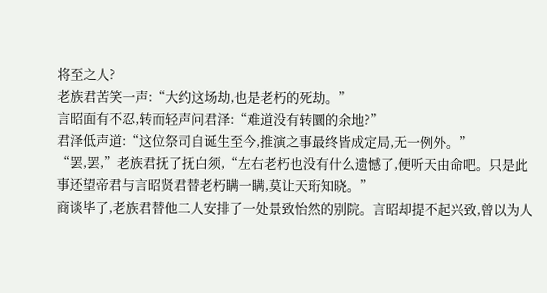将至之人?
老族君苦笑一声:“大约这场劫,也是老朽的死劫。”
言昭面有不忍,转而轻声问君泽:“难道没有转圜的余地?”
君泽低声道:“这位祭司自诞生至今,推演之事最终皆成定局,无一例外。”
“罢,罢,”老族君抚了抚白须,“左右老朽也没有什么遗憾了,便听天由命吧。只是此事还望帝君与言昭贤君替老朽瞒一瞒,莫让天珩知晓。”
商谈毕了,老族君替他二人安排了一处景致怡然的别院。言昭却提不起兴致,曾以为人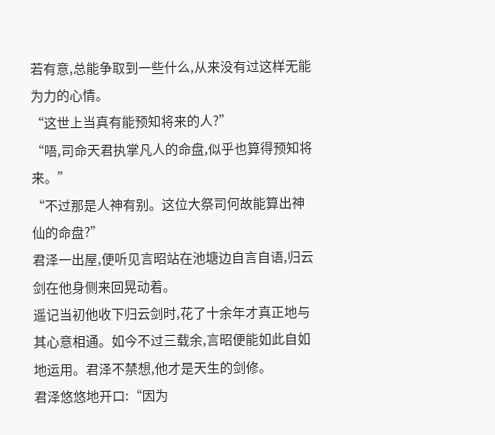若有意,总能争取到一些什么,从来没有过这样无能为力的心情。
“这世上当真有能预知将来的人?”
“唔,司命天君执掌凡人的命盘,似乎也算得预知将来。”
“不过那是人神有别。这位大祭司何故能算出神仙的命盘?”
君泽一出屋,便听见言昭站在池塘边自言自语,归云剑在他身侧来回晃动着。
遥记当初他收下归云剑时,花了十余年才真正地与其心意相通。如今不过三载余,言昭便能如此自如地运用。君泽不禁想,他才是天生的剑修。
君泽悠悠地开口:“因为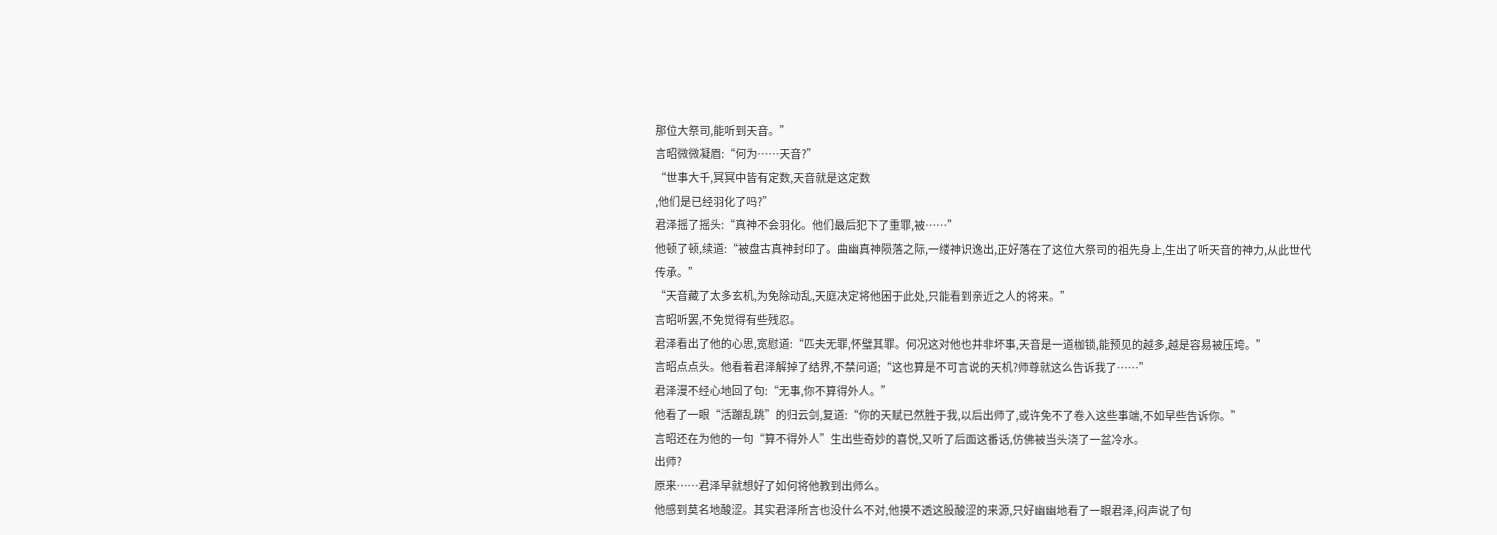那位大祭司,能听到天音。”
言昭微微凝眉:“何为……天音?”
“世事大千,冥冥中皆有定数,天音就是这定数
,他们是已经羽化了吗?”
君泽摇了摇头:“真神不会羽化。他们最后犯下了重罪,被……”
他顿了顿,续道:“被盘古真神封印了。曲幽真神陨落之际,一缕神识逸出,正好落在了这位大祭司的祖先身上,生出了听天音的神力,从此世代传承。”
“天音藏了太多玄机,为免除动乱,天庭决定将他困于此处,只能看到亲近之人的将来。”
言昭听罢,不免觉得有些残忍。
君泽看出了他的心思,宽慰道:“匹夫无罪,怀璧其罪。何况这对他也并非坏事,天音是一道枷锁,能预见的越多,越是容易被压垮。”
言昭点点头。他看着君泽解掉了结界,不禁问道;“这也算是不可言说的天机?师尊就这么告诉我了……”
君泽漫不经心地回了句:“无事,你不算得外人。”
他看了一眼“活蹦乱跳”的归云剑,复道:“你的天赋已然胜于我,以后出师了,或许免不了卷入这些事端,不如早些告诉你。”
言昭还在为他的一句“算不得外人”生出些奇妙的喜悦,又听了后面这番话,仿佛被当头浇了一盆冷水。
出师?
原来……君泽早就想好了如何将他教到出师么。
他感到莫名地酸涩。其实君泽所言也没什么不对,他摸不透这股酸涩的来源,只好幽幽地看了一眼君泽,闷声说了句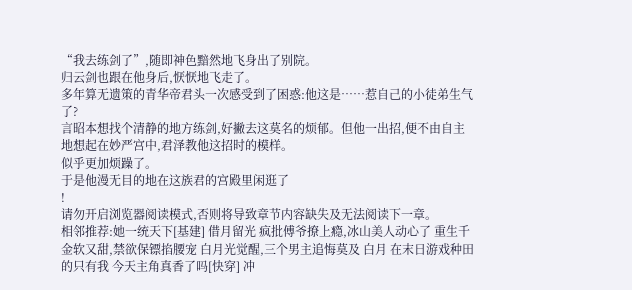“我去练剑了”,随即神色黯然地飞身出了别院。
归云剑也跟在他身后,恹恹地飞走了。
多年算无遗策的青华帝君头一次感受到了困惑:他这是……惹自己的小徒弟生气了?
言昭本想找个清静的地方练剑,好撇去这莫名的烦郁。但他一出招,便不由自主地想起在妙严宫中,君泽教他这招时的模样。
似乎更加烦躁了。
于是他漫无目的地在这族君的宫殿里闲逛了
!
请勿开启浏览器阅读模式,否则将导致章节内容缺失及无法阅读下一章。
相邻推荐:她一统天下[基建] 借月留光 疯批傅爷撩上瘾,冰山美人动心了 重生千金软又甜,禁欲保镖掐腰宠 白月光觉醒,三个男主追悔莫及 白月 在末日游戏种田的只有我 今天主角真香了吗[快穿] 冲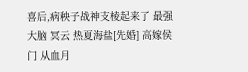喜后,病秧子战神支棱起来了 最强大脑 冥云 热夏海盐[先婚] 高嫁侯门 从血月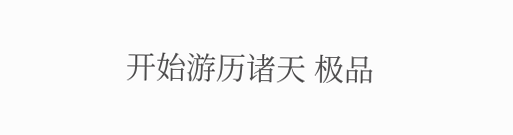开始游历诸天 极品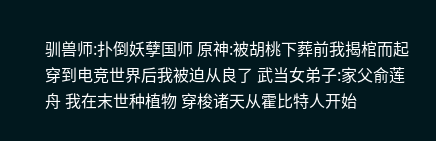驯兽师:扑倒妖孽国师 原神:被胡桃下葬前我揭棺而起 穿到电竞世界后我被迫从良了 武当女弟子:家父俞莲舟 我在末世种植物 穿梭诸天从霍比特人开始